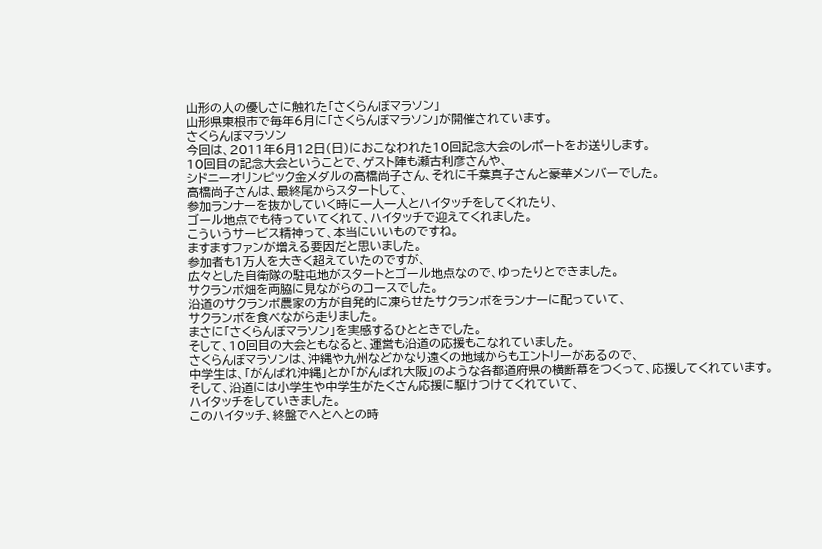山形の人の優しさに触れた「さくらんぼマラソン」
山形県東根市で毎年6月に「さくらんぼマラソン」が開催されています。
さくらんぼマラソン
今回は、2011年6月12日(日)におこなわれた10回記念大会のレポートをお送りします。
10回目の記念大会ということで、ゲスト陣も瀬古利彦さんや、
シドニーオリンピック金メダルの高橋尚子さん、それに千葉真子さんと豪華メンバーでした。
高橋尚子さんは、最終尾からスタートして、
参加ランナーを抜かしていく時に一人一人とハイタッチをしてくれたり、
ゴール地点でも待っていてくれて、ハイタッチで迎えてくれました。
こういうサービス精神って、本当にいいものですね。
ますますファンが増える要因だと思いました。
参加者も1万人を大きく超えていたのですが、
広々とした自衛隊の駐屯地がスタートとゴール地点なので、ゆったりとできました。
サクランボ畑を両脇に見ながらのコースでした。
沿道のサクランボ農家の方が自発的に凍らせたサクランボをランナーに配っていて、
サクランボを食べながら走りました。
まさに「さくらんぼマラソン」を実感するひとときでした。
そして、10回目の大会ともなると、運営も沿道の応援もこなれていました。
さくらんぼマラソンは、沖縄や九州などかなり遠くの地域からもエントリーがあるので、
中学生は、「がんばれ沖縄」とか「がんばれ大阪」のような各都道府県の横断幕をつくって、応援してくれています。
そして、沿道には小学生や中学生がたくさん応援に駆けつけてくれていて、
ハイタッチをしていきました。
このハイタッチ、終盤でへとへとの時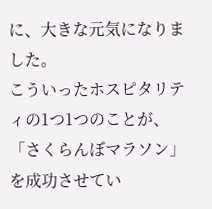に、大きな元気になりました。
こういったホスピタリティの1つ1つのことが、
「さくらんぼマラソン」を成功させてい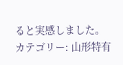ると実感しました。
カテゴリー: 山形特有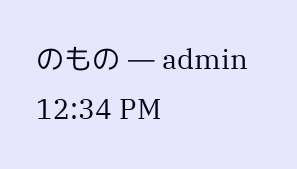のもの — admin 12:34 PM